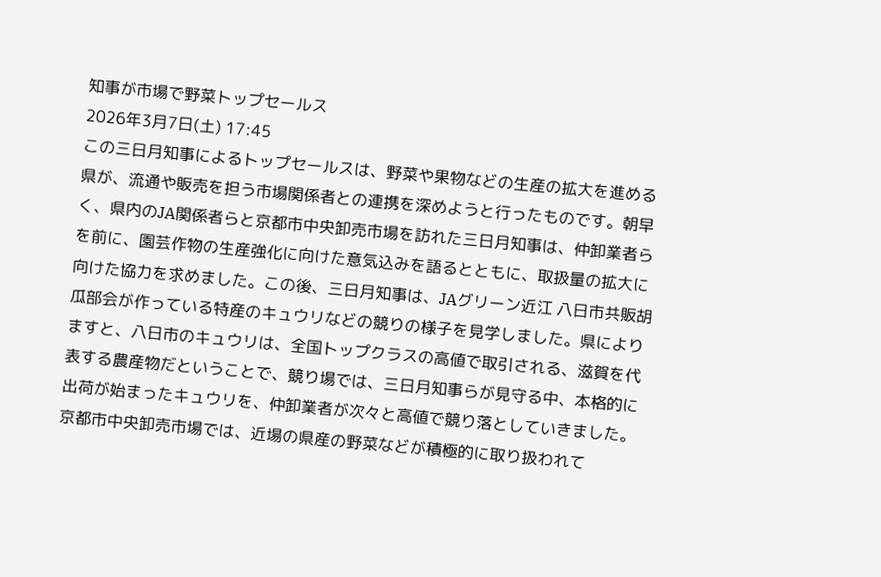知事が市場で野菜トップセールス
2026年3月7日(土) 17:45
この三日月知事によるトップセールスは、野菜や果物などの生産の拡大を進める県が、流通や販売を担う市場関係者との連携を深めようと行ったものです。朝早く、県内のJA関係者らと京都市中央卸売市場を訪れた三日月知事は、仲卸業者らを前に、園芸作物の生産強化に向けた意気込みを語るとともに、取扱量の拡大に向けた協力を求めました。この後、三日月知事は、JAグリーン近江 八日市共販胡瓜部会が作っている特産のキュウリなどの競りの様子を見学しました。県によりますと、八日市のキュウリは、全国トップクラスの高値で取引される、滋賀を代表する農産物だということで、競り場では、三日月知事らが見守る中、本格的に出荷が始まったキュウリを、仲卸業者が次々と高値で競り落としていきました。京都市中央卸売市場では、近場の県産の野菜などが積極的に取り扱われて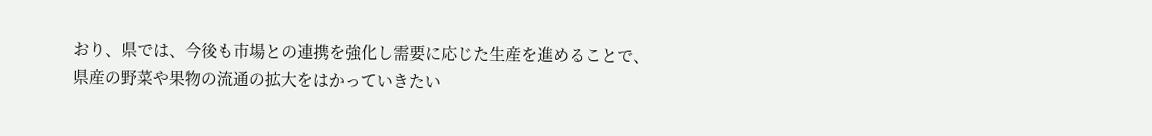おり、県では、今後も市場との連携を強化し需要に応じた生産を進めることで、県産の野菜や果物の流通の拡大をはかっていきたい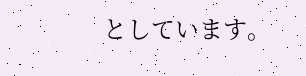としています。